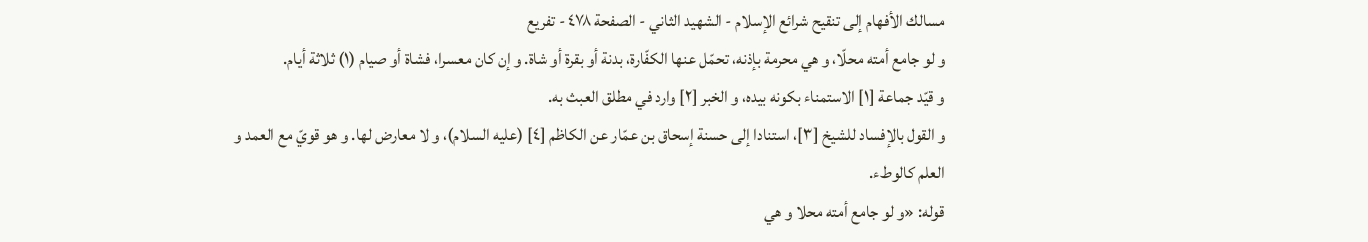مسالك الأفهام إلى تنقيح شرائع الإسلام - الشهيد الثاني - الصفحة ٤٧٨ - تفريع
و لو جامع أمته محلّا، و هي محرمة بإذنه، تحمّل عنها الكفّارة، بدنة أو بقرة أو شاة. و إن كان معسرا، فشاة أو صيام (١) ثلاثة أيام.
و قيّد جماعة [١] الاستمناء بكونه بيده، و الخبر [٢] وارد في مطلق العبث به.
و القول بالإفساد للشيخ [٣]، استنادا إلى حسنة إسحاق بن عمّار عن الكاظم [٤] (عليه السلام)، و لا معارض لها. و هو قويّ مع العمد و العلم كالوطء.
قوله: «و لو جامع أمته محلا و هي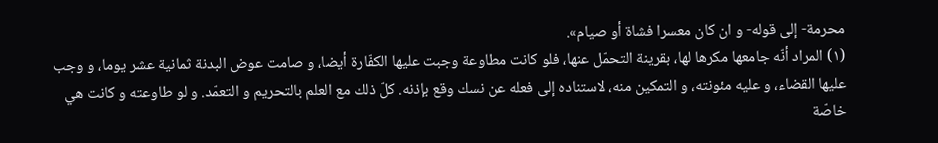محرمة- إلى قوله- و ان كان معسرا فشاة أو صيام».
(١) المراد أنّه جامعها مكرها لها، بقرينة التحمّل عنها، فلو كانت مطاوعة وجبت عليها الكفّارة أيضا، و صامت عوض البدنة ثمانية عشر يوما، و وجب عليها القضاء، و عليه مئونته، و التمكين منه، لاستناده إلى فعله عن نسك وقع بإذنه. كلّ ذلك مع العلم بالتحريم و التعمّد. و لو طاوعته و كانت هي خاصّة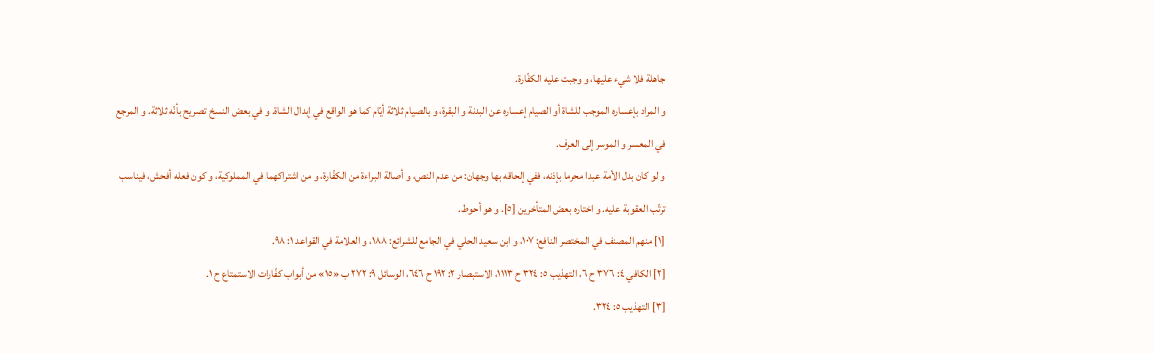جاهلة فلا شيء عليها، و وجبت عليه الكفّارة.
و المراد بإعساره الموجب للشاة أو الصيام إعساره عن البدنة و البقرة، و بالصيام ثلاثة أيّام كما هو الواقع في إبدال الشاة. و في بعض النسخ تصريح بأنّه ثلاثة. و المرجع في المعسر و الموسر إلى العرف.
و لو كان بدل الأمة عبدا محرما بإذنه، ففي إلحاقه بها وجهان: من عدم النص، و أصالة البراءة من الكفّارة، و من اشتراكهما في المملوكية، و كون فعله أفحش، فيناسب ترتّب العقوبة عليه. و اختاره بعض المتأخرين [٥]. و هو أحوط.
[١] منهم المصنف في المختصر النافع: ١٠٧، و ابن سعيد الحلي في الجامع للشرائع: ١٨٨، و العلامة في القواعد ١: ٩٨.
[٢] الكافي ٤: ٣٧٦ ح ٦، التهذيب ٥: ٣٢٤ ح ١١١٣، الاستبصار ٢: ١٩٢ ح ٦٤٦، الوسائل ٩: ٢٧٢ ب «١٥» من أبواب كفّارات الاستمتاع ح ١.
[٣] التهذيب ٥: ٣٢٤.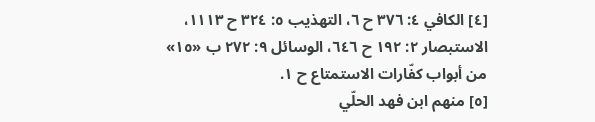[٤] الكافي ٤: ٣٧٦ ح ٦، التهذيب ٥: ٣٢٤ ح ١١١٣، الاستبصار ٢: ١٩٢ ح ٦٤٦، الوسائل ٩: ٢٧٢ ب «١٥» من أبواب كفّارات الاستمتاع ح ١.
[٥] منهم ابن فهد الحلّي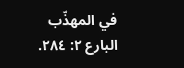في المهذّب البارع ٢: ٢٨٤.